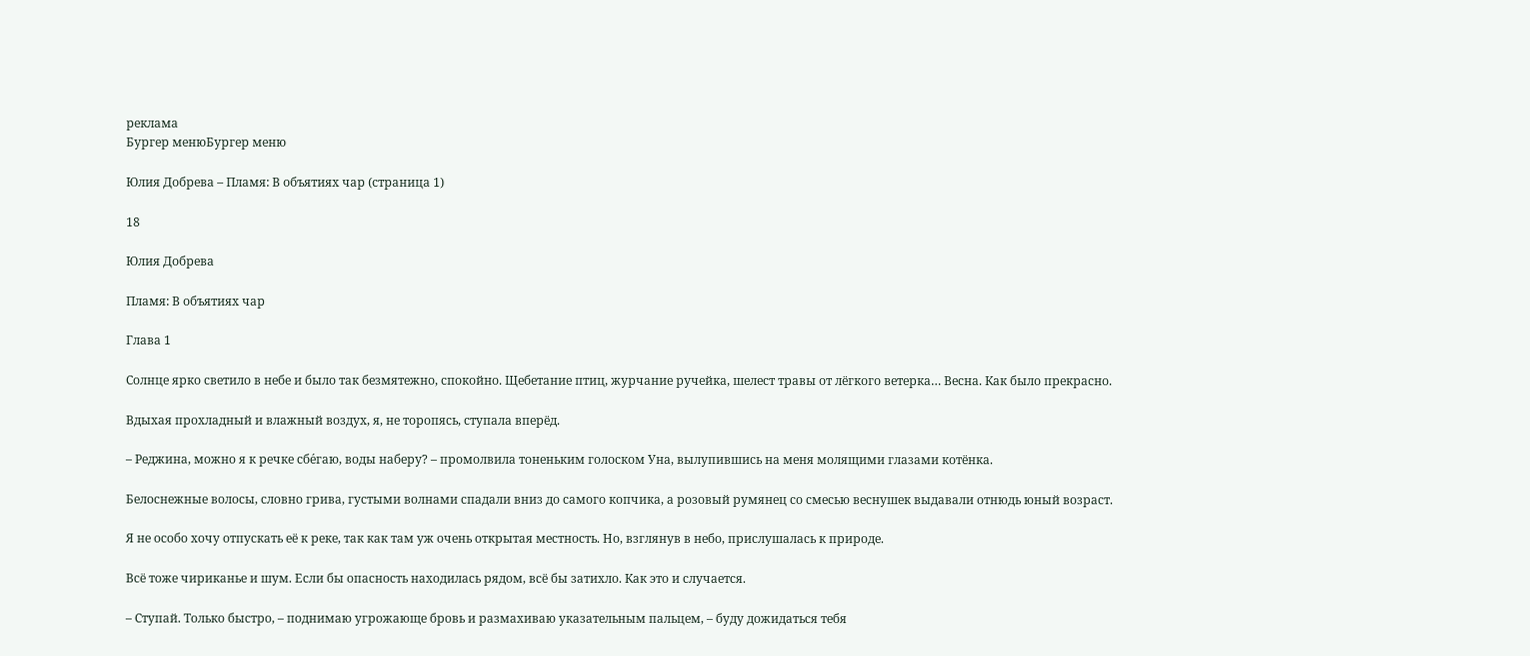реклама
Бургер менюБургер меню

Юлия Добрева – Пламя: В объятиях чар (страница 1)

18

Юлия Добрева

Пламя: В объятиях чар

Глава 1

Солнце ярко светило в небе и было так безмятежно, спокойно. Щебетание птиц, журчание ручейка, шелест травы от лёгкого ветерка… Весна. Как было прекрасно.

Вдыхая прохладный и влажный воздух, я, не торопясь, ступала вперёд.

– Реджина, можно я к речке сбе́гаю, воды наберу? – промолвила тоненьким голоском Уна, вылупившись на меня молящими глазами котёнка.

Белоснежные волосы, словно грива, густыми волнами спадали вниз до самого копчика, а розовый румянец со смесью веснушек выдавали отнюдь юный возраст.

Я не особо хочу отпускать её к реке, так как там уж очень открытая местность. Но, взглянув в небо, прислушалась к природе.

Всё тоже чириканье и шум. Если бы опасность находилась рядом, всё бы затихло. Как это и случается.

– Ступай. Только быстро, – поднимаю угрожающе бровь и размахиваю указательным пальцем, – буду дожидаться тебя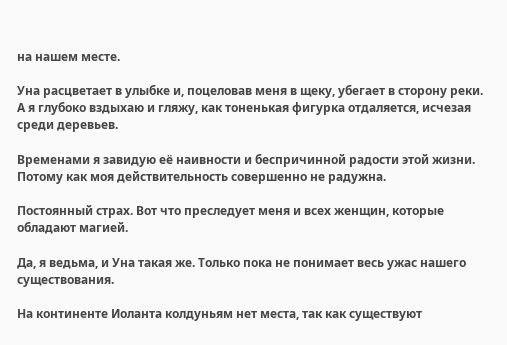на нашем месте.

Уна расцветает в улыбке и, поцеловав меня в щеку, убегает в сторону реки. А я глубоко вздыхаю и гляжу, как тоненькая фигурка отдаляется, исчезая среди деревьев.

Временами я завидую её наивности и беспричинной радости этой жизни. Потому как моя действительность совершенно не радужна.

Постоянный страх. Вот что преследует меня и всех женщин, которые обладают магией.

Да, я ведьма, и Уна такая же. Только пока не понимает весь ужас нашего существования.

На континенте Иоланта колдуньям нет места, так как существуют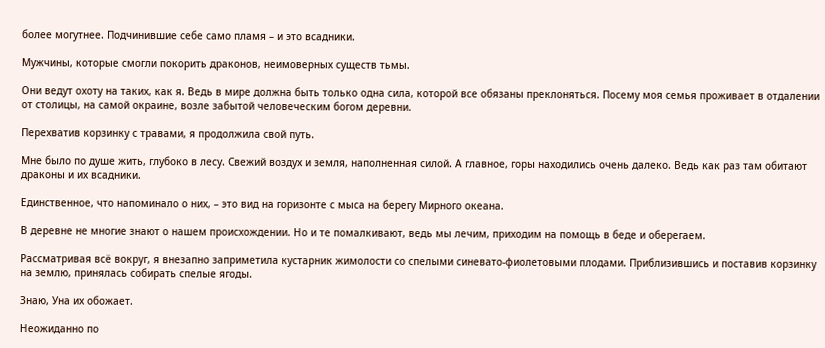более могутнее. Подчинившие себе само пламя – и это всадники.

Мужчины, которые смогли покорить драконов, неимоверных существ тьмы.

Они ведут охоту на таких, как я. Ведь в мире должна быть только одна сила, которой все обязаны преклоняться. Посему моя семья проживает в отдалении от столицы, на самой окраине, возле забытой человеческим богом деревни.

Перехватив корзинку с травами, я продолжила свой путь.

Мне было по душе жить, глубоко в лесу. Свежий воздух и земля, наполненная силой. А главное, горы находились очень далеко. Ведь как раз там обитают драконы и их всадники.

Единственное, что напоминало о них, – это вид на горизонте с мыса на берегу Мирного океана.

В деревне не многие знают о нашем происхождении. Но и те помалкивают, ведь мы лечим, приходим на помощь в беде и оберегаем.

Рассматривая всё вокруг, я внезапно заприметила кустарник жимолости со спелыми синевато-фиолетовыми плодами. Приблизившись и поставив корзинку на землю, принялась собирать спелые ягоды.

Знаю, Уна их обожает.

Неожиданно по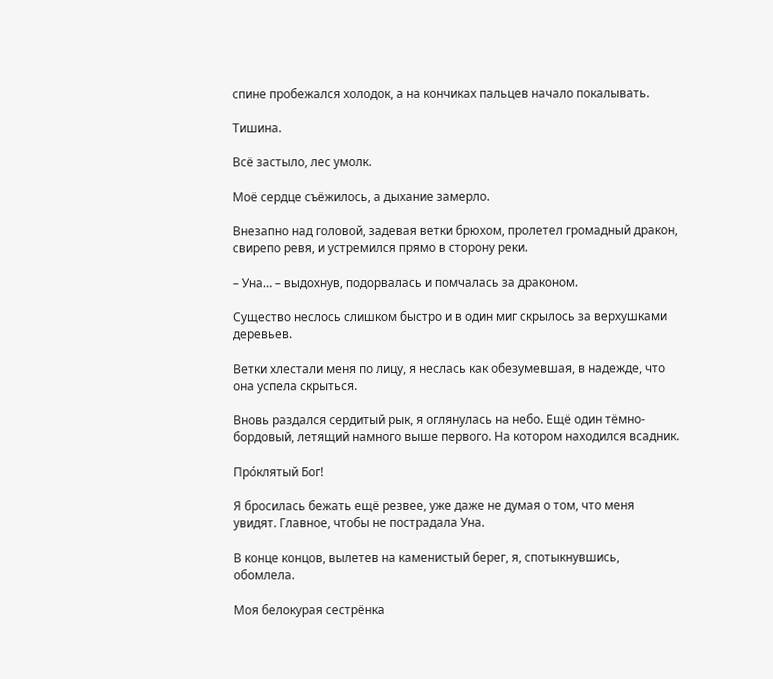спине пробежался холодок, а на кончиках пальцев начало покалывать.

Тишина.

Всё застыло, лес умолк.

Моё сердце съёжилось, а дыхание замерло.

Внезапно над головой, задевая ветки брюхом, пролетел громадный дракон, свирепо ревя, и устремился прямо в сторону реки.

– Уна… – выдохнув, подорвалась и помчалась за драконом.

Существо неслось слишком быстро и в один миг скрылось за верхушками деревьев.

Ветки хлестали меня по лицу, я неслась как обезумевшая, в надежде, что она успела скрыться.

Вновь раздался сердитый рык, я оглянулась на небо. Ещё один тёмно-бордовый, летящий намного выше первого. На котором находился всадник.

Про́клятый Бог!

Я бросилась бежать ещё резвее, уже даже не думая о том, что меня увидят. Главное, чтобы не пострадала Уна.

В конце концов, вылетев на каменистый берег, я, спотыкнувшись, обомлела.

Моя белокурая сестрёнка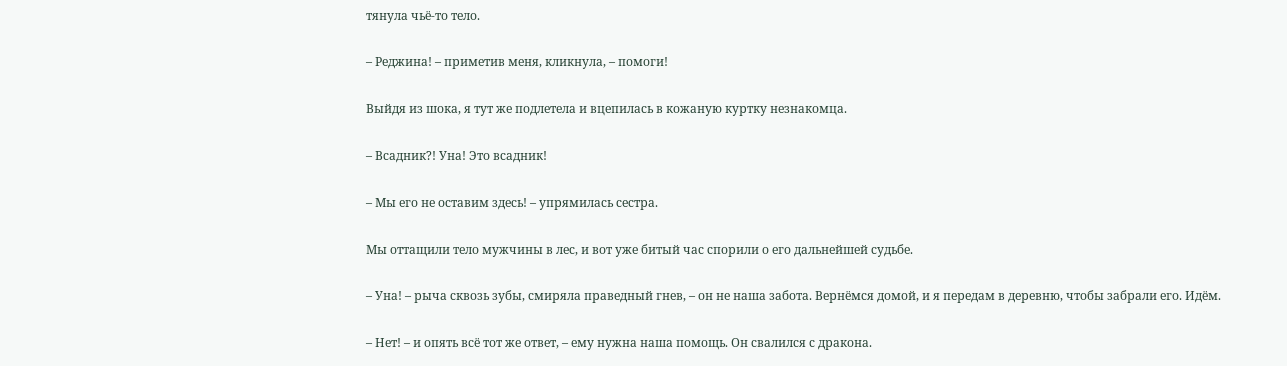тянула чьё-то тело.

– Реджина! – приметив меня, кликнула, – помоги!

Выйдя из шока, я тут же подлетела и вцепилась в кожаную куртку незнакомца.

– Всадник?! Уна! Это всадник!

– Мы его не оставим здесь! – упрямилась сестра.

Мы оттащили тело мужчины в лес, и вот уже битый час спорили о его дальнейшей судьбе.

– Уна! – рыча сквозь зубы, смиряла праведный гнев, – он не наша забота. Вернёмся домой, и я передам в деревню, чтобы забрали его. Идём.

– Нет! – и опять всё тот же ответ, – ему нужна наша помощь. Он свалился с дракона.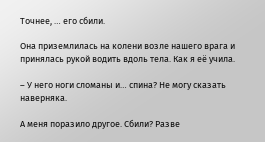Точнее, … его сбили.

Она приземлилась на колени возле нашего врага и принялась рукой водить вдоль тела. Как я её учила.

– У него ноги сломаны и… спина? Не могу сказать наверняка.

А меня поразило другое. Сбили? Разве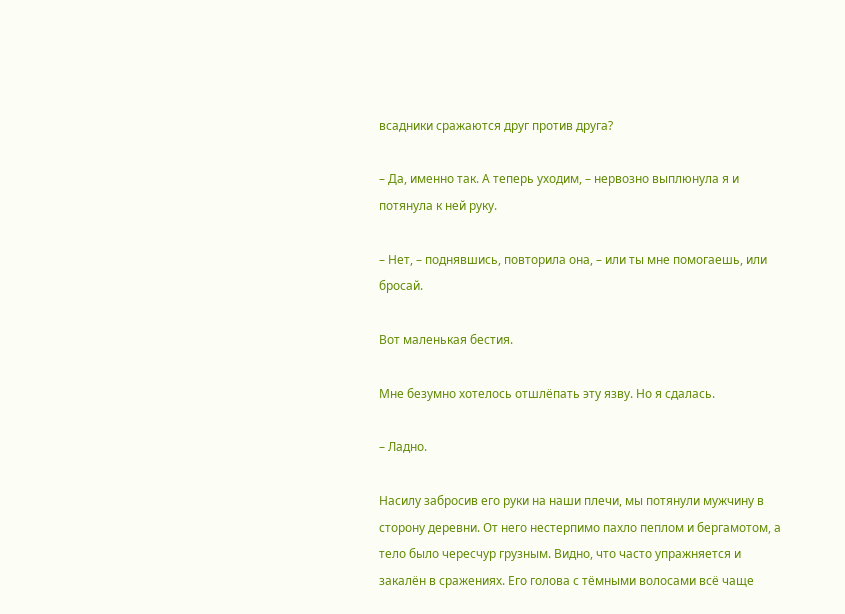всадники сражаются друг против друга?

– Да, именно так. А теперь уходим, – нервозно выплюнула я и потянула к ней руку.

– Нет, – поднявшись, повторила она, – или ты мне помогаешь, или бросай.

Вот маленькая бестия.

Мне безумно хотелось отшлёпать эту язву. Но я сдалась.

– Ладно.

Насилу забросив его руки на наши плечи, мы потянули мужчину в сторону деревни. От него нестерпимо пахло пеплом и бергамотом, а тело было чересчур грузным. Видно, что часто упражняется и закалён в сражениях. Его голова с тёмными волосами всё чаще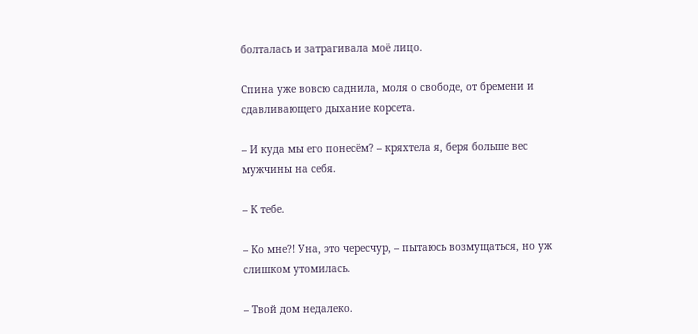болталась и затрагивала моё лицо.

Спина уже вовсю саднила, моля о свободе, от бремени и сдавливающего дыхание корсета.

– И куда мы его понесём? – кряхтела я, беря больше вес мужчины на себя.

– К тебе.

– Ко мне?! Уна, это чересчур, – пытаюсь возмущаться, но уж слишком утомилась.

– Твой дом недалеко.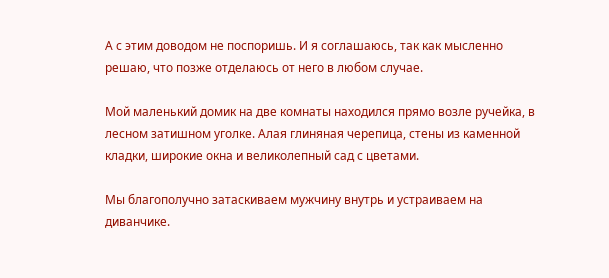А с этим доводом не поспоришь. И я соглашаюсь, так как мысленно решаю, что позже отделаюсь от него в любом случае.

Мой маленький домик на две комнаты находился прямо возле ручейка, в лесном затишном уголке. Алая глиняная черепица, стены из каменной кладки, широкие окна и великолепный сад с цветами.

Мы благополучно затаскиваем мужчину внутрь и устраиваем на диванчике.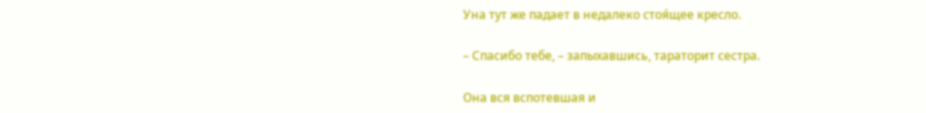Уна тут же падает в недалеко стоя́щее кресло.

– Спасибо тебе, – запыхавшись, тараторит сестра.

Она вся вспотевшая и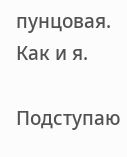пунцовая. Как и я.

Подступаю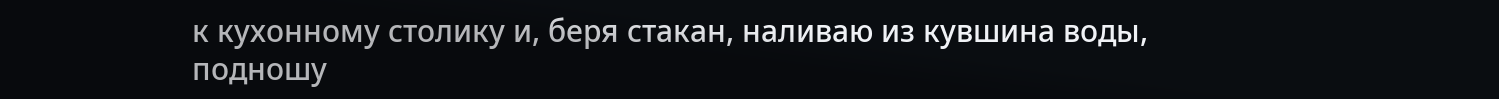к кухонному столику и, беря стакан, наливаю из кувшина воды, подношу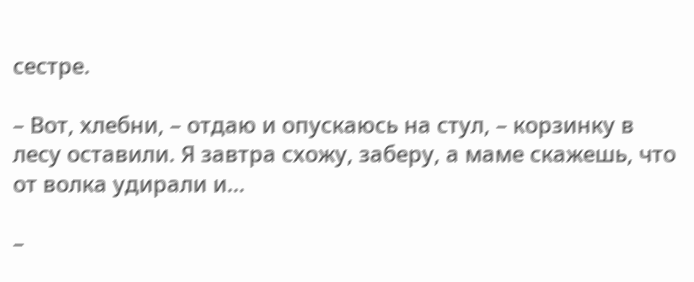сестре.

– Вот, хлебни, – отдаю и опускаюсь на стул, – корзинку в лесу оставили. Я завтра схожу, заберу, а маме скажешь, что от волка удирали и…

–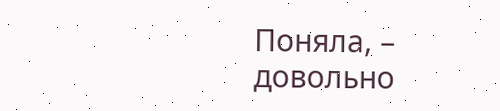Поняла, – довольно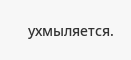ухмыляется.